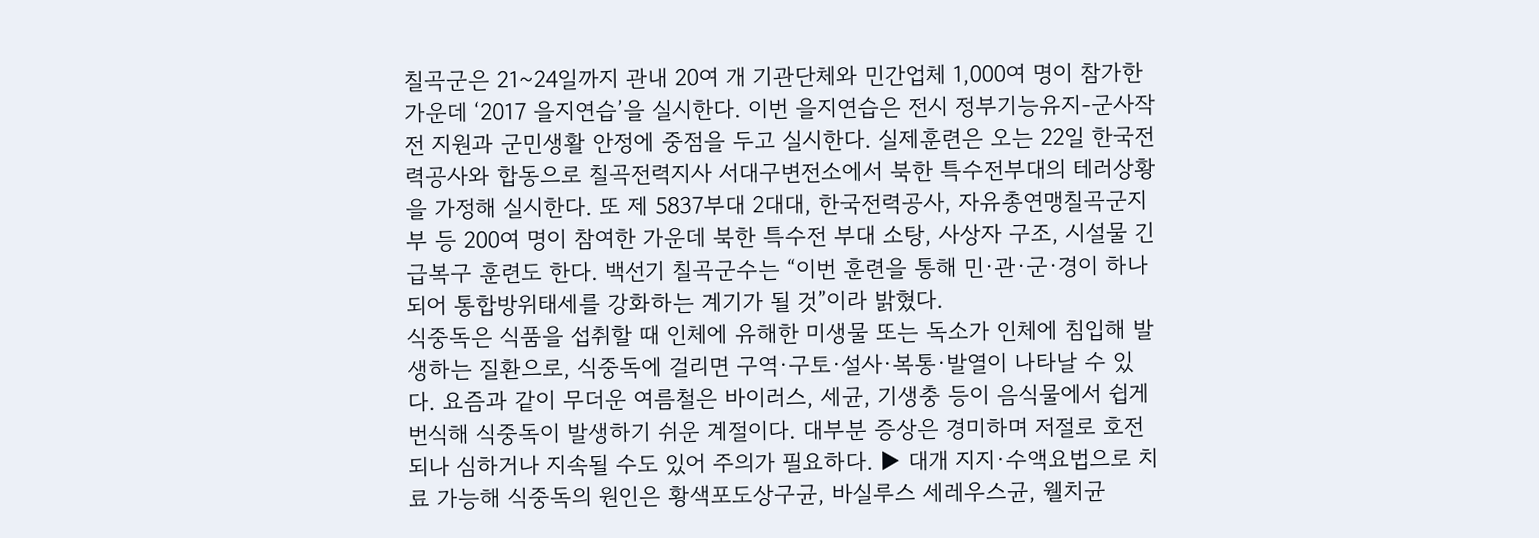칠곡군은 21~24일까지 관내 20여 개 기관단체와 민간업체 1,000여 명이 참가한 가운데 ‘2017 을지연습’을 실시한다. 이번 을지연습은 전시 정부기능유지-군사작전 지원과 군민생활 안정에 중점을 두고 실시한다. 실제훈련은 오는 22일 한국전력공사와 합동으로 칠곡전력지사 서대구변전소에서 북한 특수전부대의 테러상황을 가정해 실시한다. 또 제 5837부대 2대대, 한국전력공사, 자유총연맹칠곡군지부 등 200여 명이 참여한 가운데 북한 특수전 부대 소탕, 사상자 구조, 시설물 긴급복구 훈련도 한다. 백선기 칠곡군수는 “이번 훈련을 통해 민·관·군·경이 하나되어 통합방위태세를 강화하는 계기가 될 것”이라 밝혔다.
식중독은 식품을 섭취할 때 인체에 유해한 미생물 또는 독소가 인체에 침입해 발생하는 질환으로, 식중독에 걸리면 구역·구토·설사·복통·발열이 나타날 수 있다. 요즘과 같이 무더운 여름철은 바이러스, 세균, 기생충 등이 음식물에서 쉽게 번식해 식중독이 발생하기 쉬운 계절이다. 대부분 증상은 경미하며 저절로 호전되나 심하거나 지속될 수도 있어 주의가 필요하다. ▶ 대개 지지·수액요법으로 치료 가능해 식중독의 원인은 황색포도상구균, 바실루스 세레우스균, 웰치균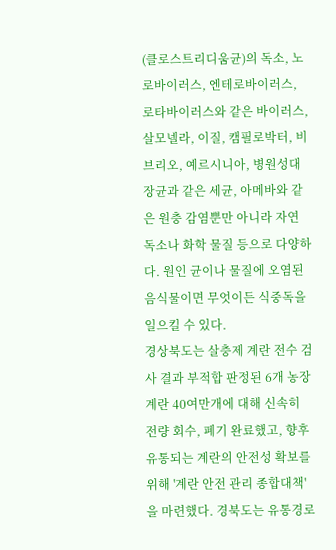(클로스트리디움균)의 독소, 노로바이러스, 엔테로바이러스, 로타바이러스와 같은 바이러스, 살모넬라, 이질, 캠필로박터, 비브리오, 예르시니아, 병원성대장균과 같은 세균, 아메바와 같은 원충 감염뿐만 아니라 자연 독소나 화학 물질 등으로 다양하다. 원인 균이나 물질에 오염된 음식물이면 무엇이든 식중독을 일으킬 수 있다.
경상북도는 살충제 계란 전수 검사 결과 부적합 판정된 6개 농장 계란 40여만개에 대해 신속히 전량 회수, 폐기 완료했고, 향후 유통되는 계란의 안전성 확보를 위해 '계란 안전 관리 종합대책'을 마련했다. 경북도는 유통경로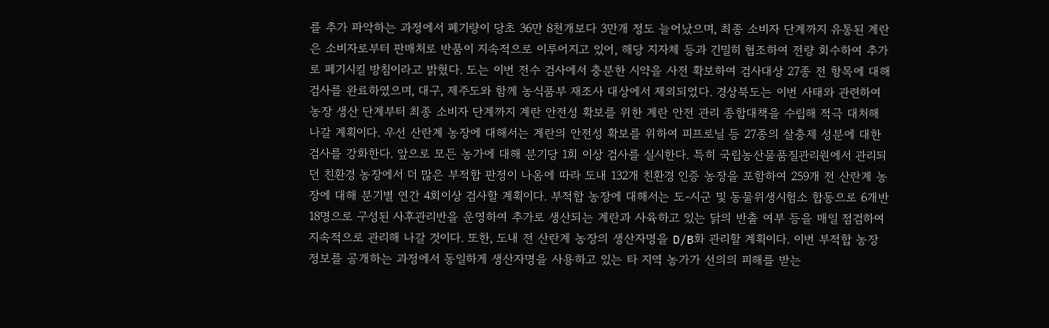를 추가 파악하는 과정에서 폐기량이 당초 36만 8천개보다 3만개 정도 늘어났으며, 최종 소비자 단계까지 유통된 계란은 소비자로부터 판매처로 반품이 지속적으로 이루어지고 있어, 해당 지자체 등과 긴밀히 협조하여 전량 회수하여 추가로 폐기시킬 방침이라고 밝혔다. 도는 이번 전수 검사에서 충분한 시약을 사전 확보하여 검사대상 27종 전 항목에 대해 검사를 완료하였으며, 대구, 제주도와 함께 농식품부 재조사 대상에서 제외되었다. 경상북도는 이번 사태와 관련하여 농장 생산 단계부터 최종 소비자 단계까지 계란 안전성 확보를 위한 계란 안전 관리 종합대책을 수립해 적극 대처해 나갈 계획이다. 우선 산란계 농장에 대해서는 계란의 안전성 확보를 위하여 피프로닐 등 27종의 살충제 성분에 대한 검사를 강화한다. 앞으로 모든 농가에 대해 분기당 1회 이상 검사를 실시한다. 특히 국립농산물품질관리원에서 관리되던 친환경 농장에서 더 많은 부적합 판정이 나옴에 따라 도내 132개 친환경 인증 농장을 포함하여 259개 전 산란계 농장에 대해 분기별 연간 4회이상 검사할 계획이다. 부적합 농장에 대해서는 도-시군 및 동물위생시험소 합동으로 6개반 18명으로 구성된 사후관리반을 운영하여 추가로 생산되는 계란과 사육하고 있는 닭의 반출 여부 등을 매일 점검하여 지속적으로 관리해 나갈 것이다. 또한, 도내 전 산란계 농장의 생산자명을 D/B화 관리할 계획이다. 이번 부적합 농장 정보를 공개하는 과정에서 동일하게 생산자명을 사용하고 있는 타 지역 농가가 선의의 피해를 받는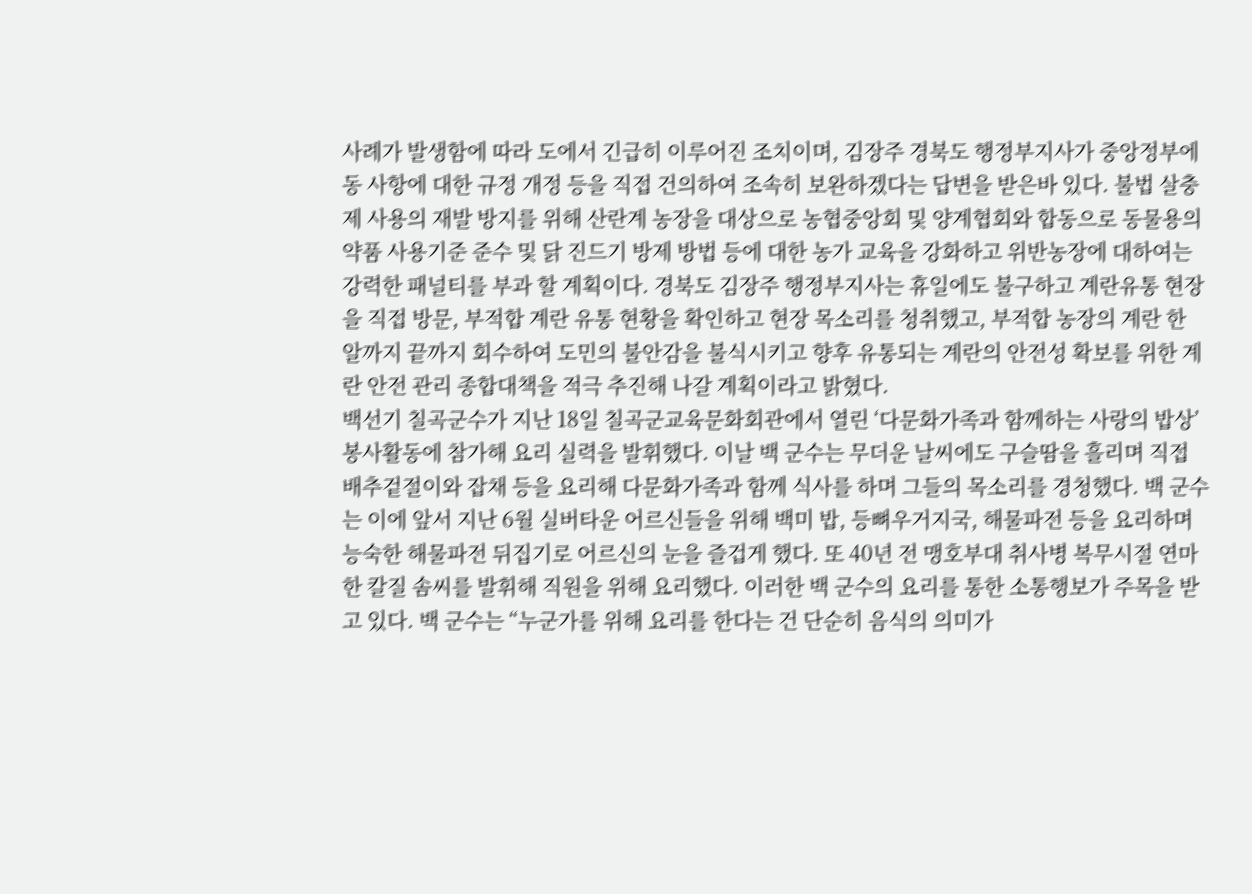사례가 발생함에 따라 도에서 긴급히 이루어진 조치이며, 김장주 경북도 행정부지사가 중앙정부에 동 사항에 대한 규정 개정 등을 직접 건의하여 조속히 보완하겠다는 답변을 받은바 있다. 불법 살충제 사용의 재발 방지를 위해 산란계 농장을 대상으로 농협중앙회 및 양계협회와 합동으로 동물용의약품 사용기준 준수 및 닭 진드기 방제 방법 등에 대한 농가 교육을 강화하고 위반농장에 대하여는 강력한 패널티를 부과 할 계획이다. 경북도 김장주 행정부지사는 휴일에도 불구하고 계란유통 현장을 직접 방문, 부적합 계란 유통 현황을 확인하고 현장 목소리를 청취했고, 부적합 농장의 계란 한 알까지 끝까지 회수하여 도민의 불안감을 불식시키고 향후 유통되는 계란의 안전성 확보를 위한 계란 안전 관리 종합대책을 적극 추진해 나갈 계획이라고 밝혔다.
백선기 칠곡군수가 지난 18일 칠곡군교육문화회관에서 열린 ‘다문화가족과 함께하는 사랑의 밥상’ 봉사활동에 참가해 요리 실력을 발휘했다. 이날 백 군수는 무더운 날씨에도 구슬땀을 흘리며 직접 배추겉절이와 잡채 등을 요리해 다문화가족과 함께 식사를 하며 그들의 목소리를 경청했다. 백 군수는 이에 앞서 지난 6월 실버타운 어르신들을 위해 백미 밥, 등뼈우거지국, 해물파전 등을 요리하며 능숙한 해물파전 뒤집기로 어르신의 눈을 즐겁게 했다. 또 40년 전 맹호부대 취사병 복무시절 연마한 칼질 솜씨를 발휘해 직원을 위해 요리했다. 이러한 백 군수의 요리를 통한 소통행보가 주목을 받고 있다. 백 군수는 “누군가를 위해 요리를 한다는 건 단순히 음식의 의미가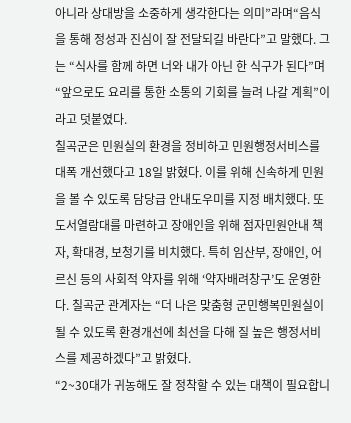아니라 상대방을 소중하게 생각한다는 의미”라며“음식을 통해 정성과 진심이 잘 전달되길 바란다”고 말했다. 그는 “식사를 함께 하면 너와 내가 아닌 한 식구가 된다”며“앞으로도 요리를 통한 소통의 기회를 늘려 나갈 계획”이라고 덧붙였다.
칠곡군은 민원실의 환경을 정비하고 민원행정서비스를 대폭 개선했다고 18일 밝혔다. 이를 위해 신속하게 민원을 볼 수 있도록 담당급 안내도우미를 지정 배치했다. 또 도서열람대를 마련하고 장애인을 위해 점자민원안내 책자, 확대경, 보청기를 비치했다. 특히 임산부, 장애인, 어르신 등의 사회적 약자를 위해 ‘약자배려창구’도 운영한다. 칠곡군 관계자는 “더 나은 맞춤형 군민행복민원실이 될 수 있도록 환경개선에 최선을 다해 질 높은 행정서비스를 제공하겠다”고 밝혔다.
“2~30대가 귀농해도 잘 정착할 수 있는 대책이 필요합니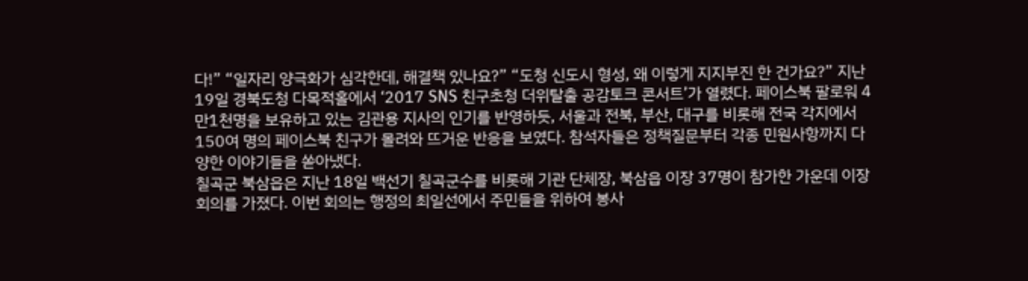다!” “일자리 양극화가 심각한데, 해결책 있나요?” “도청 신도시 형성, 왜 이렇게 지지부진 한 건가요?” 지난 19일 경북도청 다목적홀에서 ‘2017 SNS 친구초청 더위탈출 공감토크 콘서트’가 열렸다. 페이스북 팔로워 4만1천명을 보유하고 있는 김관용 지사의 인기를 반영하듯, 서울과 전북, 부산, 대구를 비롯해 전국 각지에서 150여 명의 페이스북 친구가 몰려와 뜨거운 반응을 보였다. 참석자들은 정책질문부터 각종 민원사항까지 다양한 이야기들을 쏟아냈다.
칠곡군 북삼읍은 지난 18일 백선기 칠곡군수를 비롯해 기관 단체장, 북삼읍 이장 37명이 참가한 가운데 이장회의를 가졌다. 이번 회의는 행정의 최일선에서 주민들을 위하여 봉사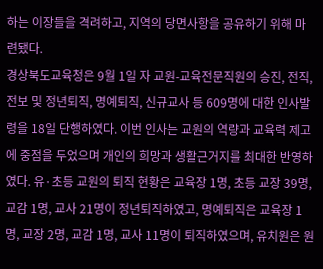하는 이장들을 격려하고, 지역의 당면사항을 공유하기 위해 마련됐다.
경상북도교육청은 9월 1일 자 교원-교육전문직원의 승진, 전직, 전보 및 정년퇴직, 명예퇴직, 신규교사 등 609명에 대한 인사발령을 18일 단행하였다. 이번 인사는 교원의 역량과 교육력 제고에 중점을 두었으며 개인의 희망과 생활근거지를 최대한 반영하였다. 유·초등 교원의 퇴직 현황은 교육장 1명, 초등 교장 39명, 교감 1명, 교사 21명이 정년퇴직하였고, 명예퇴직은 교육장 1명, 교장 2명, 교감 1명, 교사 11명이 퇴직하였으며, 유치원은 원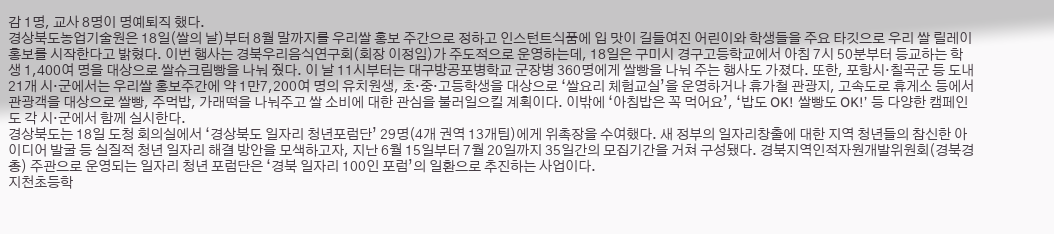감 1명, 교사 8명이 명예퇴직 했다.
경상북도농업기술원은 18일(쌀의 날)부터 8월 말까지를 우리쌀 홍보 주간으로 정하고 인스턴트식품에 입 맛이 길들여진 어린이와 학생들을 주요 타깃으로 우리 쌀 릴레이 홍보를 시작한다고 밝혔다. 이번 행사는 경북우리음식연구회(회장 이정임)가 주도적으로 운영하는데, 18일은 구미시 경구고등학교에서 아침 7시 50분부터 등교하는 학생 1,400여 명을 대상으로 쌀슈크림빵을 나눠 줬다. 이 날 11시부터는 대구방공포병학교 군장병 360명에게 쌀빵을 나눠 주는 행사도 가졌다. 또한, 포항시·칠곡군 등 도내 21개 시·군에서는 우리쌀 홍보주간에 약 1만7,200여 명의 유치원생, 초·중·고등학생을 대상으로 ‘쌀요리 체험교실’을 운영하거나 휴가철 관광지, 고속도로 휴게소 등에서 관광객을 대상으로 쌀빵, 주먹밥, 가래떡을 나눠주고 쌀 소비에 대한 관심을 불러일으킬 계획이다. 이밖에 ‘아침밥은 꼭 먹어요’, ‘밥도 OK! 쌀빵도 OK!’ 등 다양한 캠페인도 각 시·군에서 함께 실시한다.
경상북도는 18일 도청 회의실에서 ‘경상북도 일자리 청년포럼단’ 29명(4개 권역 13개팀)에게 위촉장을 수여했다. 새 정부의 일자리창출에 대한 지역 청년들의 참신한 아이디어 발굴 등 실질적 청년 일자리 해결 방안을 모색하고자, 지난 6월 15일부터 7월 20일까지 35일간의 모집기간을 거쳐 구성됐다. 경북지역인적자원개발위원회(경북경총) 주관으로 운영되는 일자리 청년 포럼단은 ‘경북 일자리 100인 포럼’의 일환으로 추진하는 사업이다.
지천초등학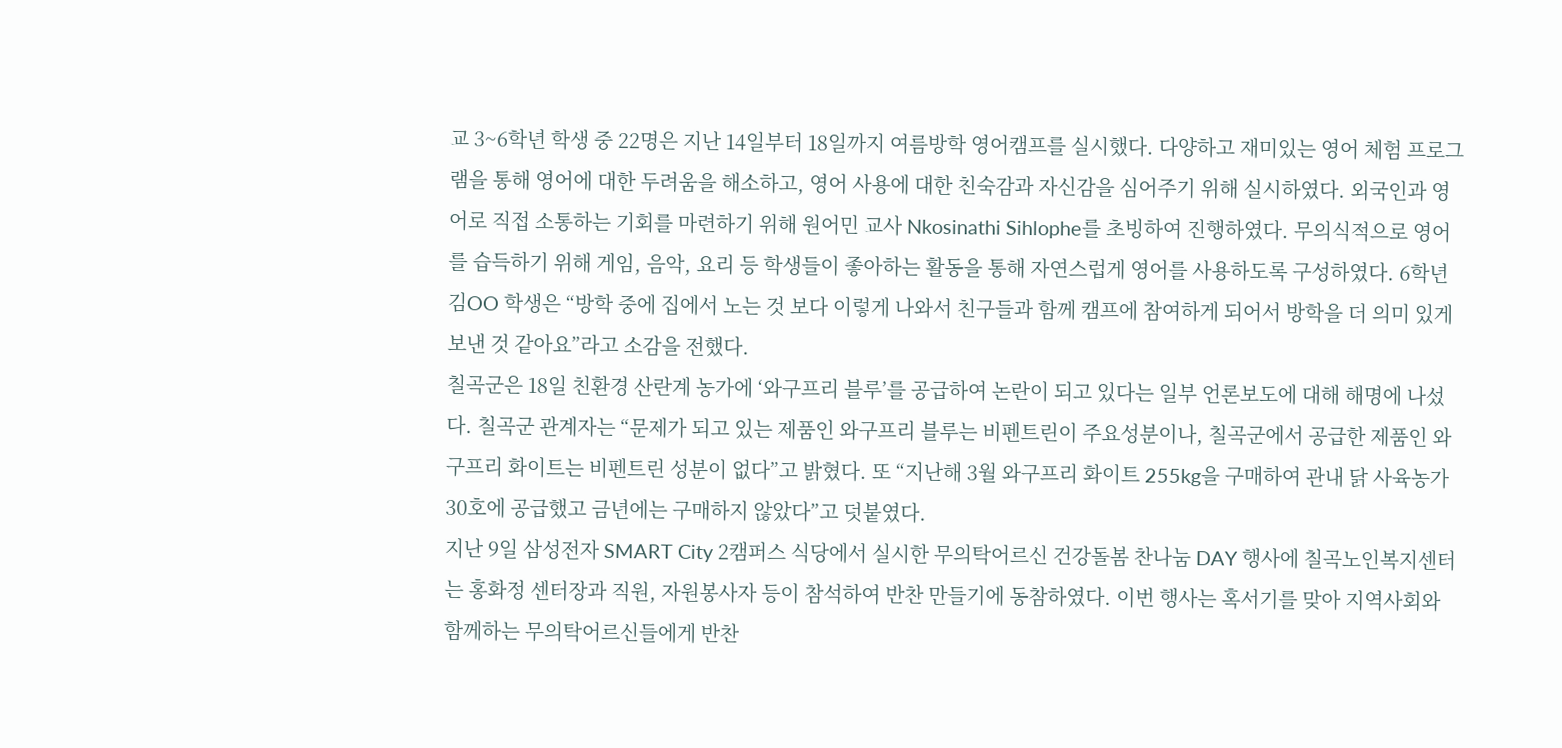교 3~6학년 학생 중 22명은 지난 14일부터 18일까지 여름방학 영어캠프를 실시했다. 다양하고 재미있는 영어 체험 프로그램을 통해 영어에 대한 두려움을 해소하고, 영어 사용에 대한 친숙감과 자신감을 심어주기 위해 실시하였다. 외국인과 영어로 직접 소통하는 기회를 마련하기 위해 원어민 교사 Nkosinathi Sihlophe를 초빙하여 진행하였다. 무의식적으로 영어를 습득하기 위해 게임, 음악, 요리 등 학생들이 좋아하는 활동을 통해 자연스럽게 영어를 사용하도록 구성하였다. 6학년 김OO 학생은 “방학 중에 집에서 노는 것 보다 이렇게 나와서 친구들과 함께 캠프에 참여하게 되어서 방학을 더 의미 있게 보낸 것 같아요”라고 소감을 전했다.
칠곡군은 18일 친환경 산란계 농가에 ‘와구프리 블루’를 공급하여 논란이 되고 있다는 일부 언론보도에 대해 해명에 나섰다. 칠곡군 관계자는 “문제가 되고 있는 제품인 와구프리 블루는 비펜트린이 주요성분이나, 칠곡군에서 공급한 제품인 와구프리 화이트는 비펜트린 성분이 없다”고 밝혔다. 또 “지난해 3월 와구프리 화이트 255kg을 구매하여 관내 닭 사육농가 30호에 공급했고 금년에는 구매하지 않았다”고 덧붙였다.
지난 9일 삼성전자 SMART City 2캠퍼스 식당에서 실시한 무의탁어르신 건강돌봄 찬나눔 DAY 행사에 칠곡노인복지센터는 홍화정 센터장과 직원, 자원봉사자 등이 참석하여 반찬 만들기에 동참하였다. 이번 행사는 혹서기를 맞아 지역사회와 함께하는 무의탁어르신들에게 반찬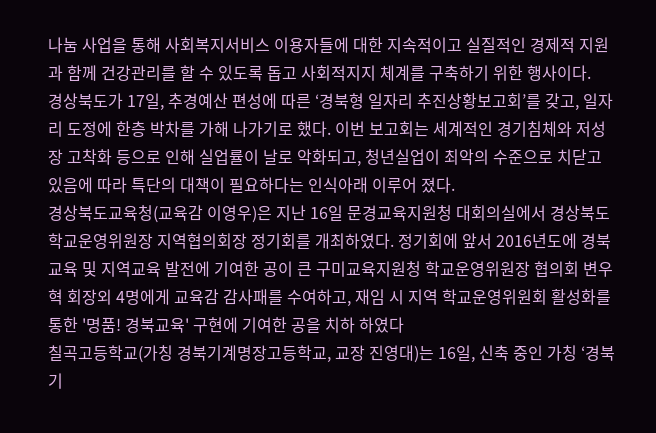나눔 사업을 통해 사회복지서비스 이용자들에 대한 지속적이고 실질적인 경제적 지원과 함께 건강관리를 할 수 있도록 돕고 사회적지지 체계를 구축하기 위한 행사이다.
경상북도가 17일, 추경예산 편성에 따른 ‘경북형 일자리 추진상황보고회’를 갖고, 일자리 도정에 한층 박차를 가해 나가기로 했다. 이번 보고회는 세계적인 경기침체와 저성장 고착화 등으로 인해 실업률이 날로 악화되고, 청년실업이 최악의 수준으로 치닫고 있음에 따라 특단의 대책이 필요하다는 인식아래 이루어 졌다.
경상북도교육청(교육감 이영우)은 지난 16일 문경교육지원청 대회의실에서 경상북도 학교운영위원장 지역협의회장 정기회를 개최하였다. 정기회에 앞서 2016년도에 경북교육 및 지역교육 발전에 기여한 공이 큰 구미교육지원청 학교운영위원장 협의회 변우혁 회장외 4명에게 교육감 감사패를 수여하고, 재임 시 지역 학교운영위원회 활성화를 통한 '명품! 경북교육' 구현에 기여한 공을 치하 하였다
칠곡고등학교(가칭 경북기계명장고등학교, 교장 진영대)는 16일, 신축 중인 가칭 ‘경북기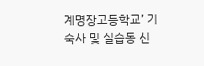계명장고등학교’ 기숙사 및 실습동 신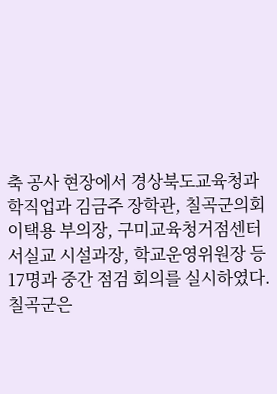축 공사 현장에서 경상북도교육청과학직업과 김금주 장학관, 칠곡군의회 이택용 부의장, 구미교육청거점센터 서실교 시설과장, 학교운영위원장 등 17명과 중간 점검 회의를 실시하였다.
칠곡군은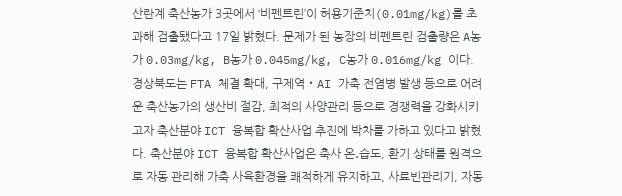산란계 축산농가 3곳에서 ‘비펜트린’이 허용기준치(0.01mg/kg)를 초과해 검출됐다고 17일 밝혔다. 문제가 된 농장의 비펜트린 검출량은 A농가 0.03mg/kg, B농가 0.045mg/kg, C농가 0.016mg/kg 이다.
경상북도는 FTA 체결 확대, 구제역‧AI 가축 전염병 발생 등으로 어려운 축산농가의 생산비 절감, 최적의 사양관리 등으로 경쟁력을 강화시키고자 축산분야 ICT 융복합 확산사업 추진에 박차를 가하고 있다고 밝혔다. 축산분야 ICT 융복합 확산사업은 축사 온․습도, 환기 상태를 원격으로 자동 관리해 가축 사육환경을 쾌적하게 유지하고, 사료빈관리기, 자동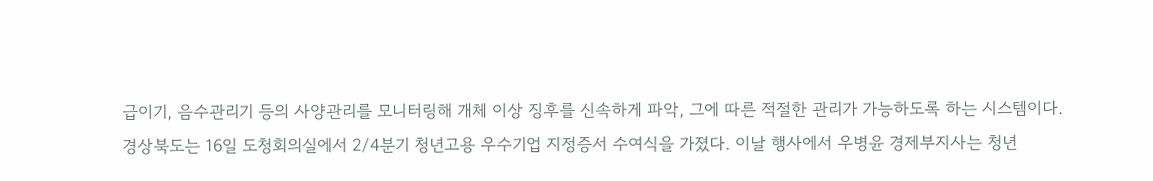급이기, 음수관리기 등의 사양관리를 모니터링해 개체 이상 징후를 신속하게 파악, 그에 따른 적절한 관리가 가능하도록 하는 시스템이다.
경상북도는 16일 도청회의실에서 2/4분기 청년고용 우수기업 지정증서 수여식을 가졌다. 이날 행사에서 우병윤 경제부지사는 청년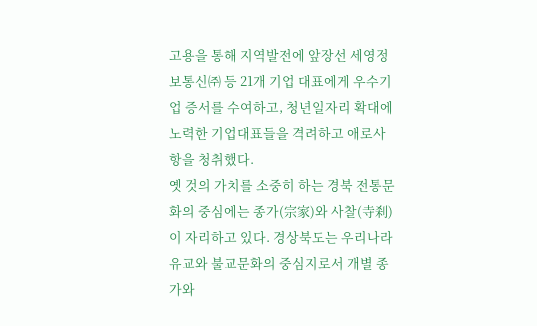고용을 통해 지역발전에 앞장선 세영정보통신㈜ 등 21개 기업 대표에게 우수기업 증서를 수여하고, 청년일자리 확대에 노력한 기업대표들을 격려하고 애로사항을 청취했다.
옛 것의 가치를 소중히 하는 경북 전통문화의 중심에는 종가(宗家)와 사찰(寺刹)이 자리하고 있다. 경상북도는 우리나라 유교와 불교문화의 중심지로서 개별 종가와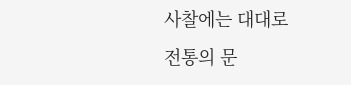사찰에는 대대로 전통의 문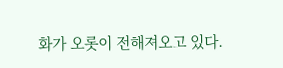화가 오롯이 전해져오고 있다.